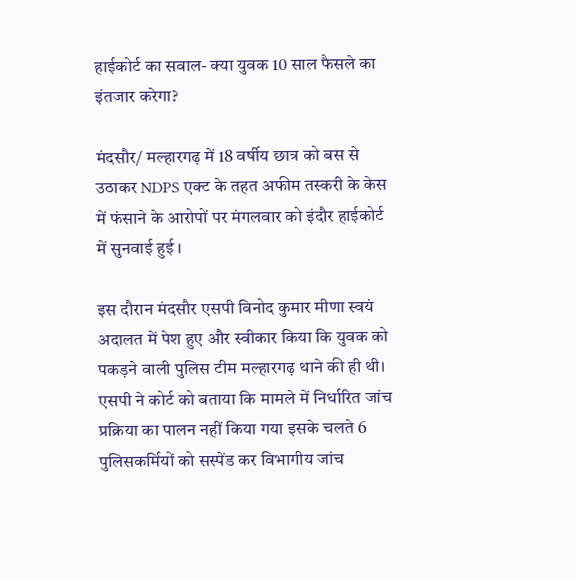हाईकोर्ट का सवाल- क्या युवक 10 साल फैसले का इंतजार करेगा?

मंदसौर/ मल्हारगढ़ में 18 वर्षीय छात्र को बस से उठाकर NDPS एक्ट के तहत अफीम तस्करी के केस में फंसाने के आरोपों पर मंगलवार को इंदौर हाईकोर्ट में सुनवाई हुई ।

इस दौरान मंदसौर एसपी विनोद कुमार मीणा स्वयं अदालत में पेश हुए और स्वीकार किया कि युवक को पकड़ने वाली पुलिस टीम मल्हारगढ़ थाने की ही थी। एसपी ने कोर्ट को बताया कि मामले में निर्धारित जांच प्रक्रिया का पालन नहीं किया गया इसके चलते 6 पुलिसकर्मियों को सस्पेंड कर विभागीय जांच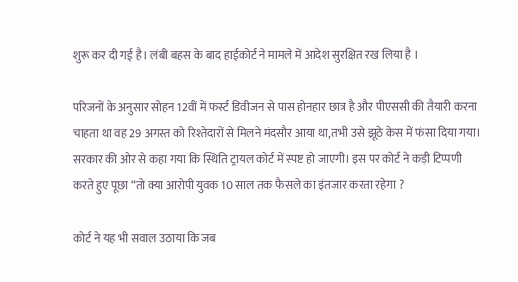शुरू कर दी गई है। लंबी बहस के बाद हाईकोर्ट ने मामले में आदेश सुरक्षित रख लिया है ।

परिजनों के अनुसार सोहन 12वीं में फर्स्ट डिवीजन से पास होनहार छात्र है और पीएससी की तैयारी करना चाहता था वह 29 अगस्त को रिश्तेदारों से मिलने मंदसौर आया था,तभी उसे झूठे केस में फंसा दिया गया। सरकार की ओर से कहा गया कि स्थिति ट्रायल कोर्ट में स्पष्ट हो जाएगी। इस पर कोर्ट ने कड़ी टिप्पणी करते हुए पूछा “तो क्या आरोपी युवक 10 साल तक फैसले का इंतजार करता रहेगा ?

कोर्ट ने यह भी सवाल उठाया कि जब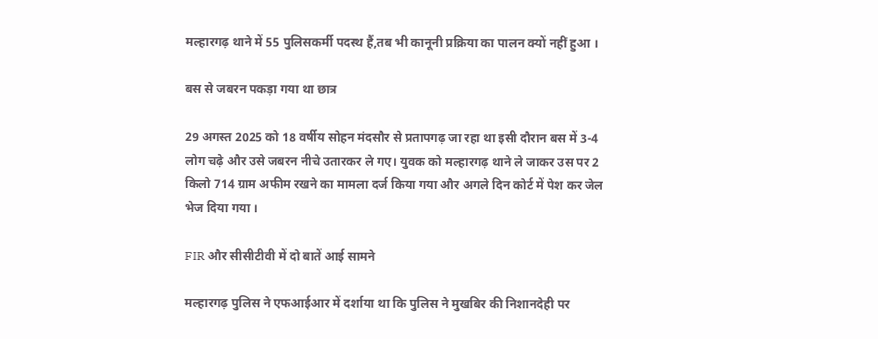मल्हारगढ़ थाने में 55 पुलिसकर्मी पदस्थ हैं,तब भी कानूनी प्रक्रिया का पालन क्यों नहीं हुआ ।

बस से जबरन पकड़ा गया था छात्र

29 अगस्त 2025 को 18 वर्षीय सोहन मंदसौर से प्रतापगढ़ जा रहा था इसी दौरान बस में 3-4 लोग चढ़े और उसे जबरन नीचे उतारकर ले गए। युवक को मल्हारगढ़ थाने ले जाकर उस पर 2 किलो 714 ग्राम अफीम रखने का मामला दर्ज किया गया और अगले दिन कोर्ट में पेश कर जेल भेज दिया गया ।

FIR और सीसीटीवी में दो बातें आई सामने

मल्हारगढ़ पुलिस ने एफआईआर में दर्शाया था कि पुलिस ने मुखबिर की निशानदेही पर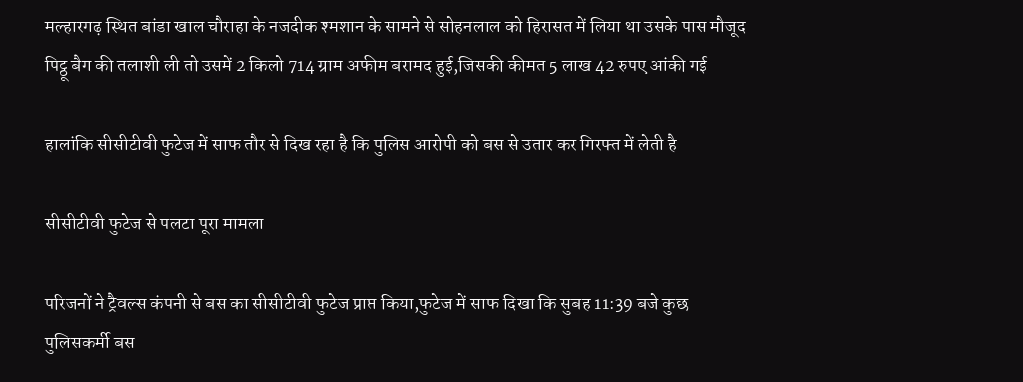मल्हारगढ़ स्थित बांडा खाल चौराहा के नजदीक श्मशान के सामने से सोहनलाल को हिरासत में लिया था उसके पास मौजूद पिट्ठू बैग की तलाशी ली तो उसमें 2 किलो 714 ग्राम अफीम बरामद हुई,जिसकी कीमत 5 लाख 42 रुपए आंकी गई

हालांकि सीसीटीवी फुटेज में साफ तौर से दिख रहा है कि पुलिस आरोपी को बस से उतार कर गिरफ्त में लेती है

सीसीटीवी फुटेज से पलटा पूरा मामला

परिजनों ने ट्रैवल्स कंपनी से बस का सीसीटीवी फुटेज प्राप्त किया,फुटेज में साफ दिखा कि सुबह 11:39 बजे कुछ पुलिसकर्मी बस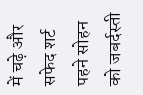में चढ़े और सफेद शर्ट पहने सोहन को जबर्दस्ती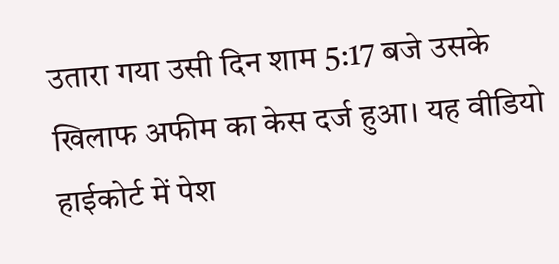उतारा गया उसी दिन शाम 5:17 बजे उसके खिलाफ अफीम का केस दर्ज हुआ। यह वीडियो हाईकोर्ट में पेश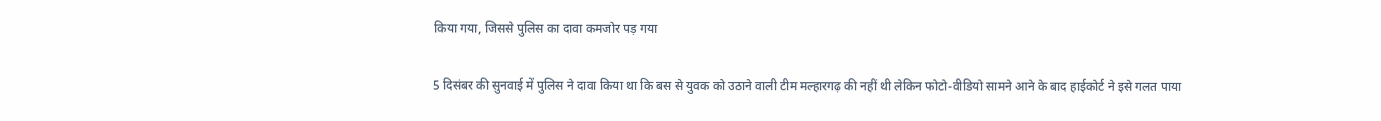किया गया, जिससे पुलिस का दावा कमजोर पड़ गया

5 दिसंबर की सुनवाई में पुलिस ने दावा किया था कि बस से युवक को उठाने वाली टीम मल्हारगढ़ की नहीं थी लेकिन फोटो-वीडियो सामने आने के बाद हाईकोर्ट ने इसे गलत पाया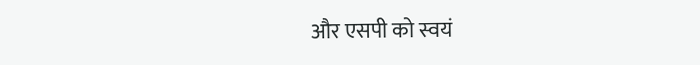और एसपी को स्वयं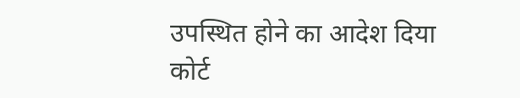उपस्थित होने का आदेश दिया कोर्ट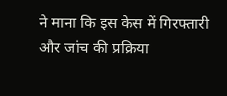ने माना कि इस केस में गिरफ्तारी और जांच की प्रक्रिया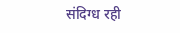संदिग्ध रही